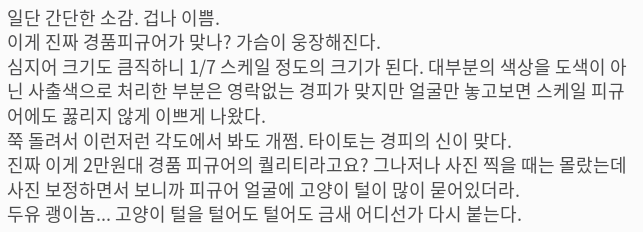일단 간단한 소감. 겁나 이쁨.
이게 진짜 경품피규어가 맞나? 가슴이 웅장해진다.
심지어 크기도 큼직하니 1/7 스케일 정도의 크기가 된다. 대부분의 색상을 도색이 아닌 사출색으로 처리한 부분은 영락없는 경피가 맞지만 얼굴만 놓고보면 스케일 피규어에도 꿇리지 않게 이쁘게 나왔다.
쭉 돌려서 이런저런 각도에서 봐도 개쩜. 타이토는 경피의 신이 맞다.
진짜 이게 2만원대 경품 피규어의 퀄리티라고요? 그나저나 사진 찍을 때는 몰랐는데 사진 보정하면서 보니까 피규어 얼굴에 고양이 털이 많이 묻어있더라.
두유 괭이놈... 고양이 털을 털어도 털어도 금새 어디선가 다시 붙는다.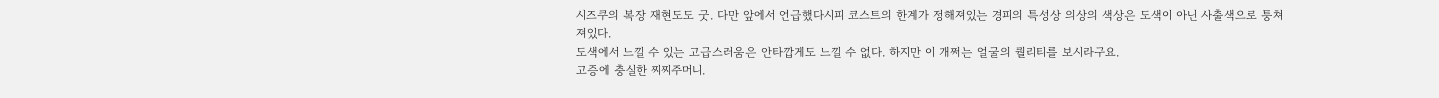시즈쿠의 복장 재현도도 굿. 다만 앞에서 언급했다시피 코스트의 한계가 정해져있는 경피의 특성상 의상의 색상은 도색이 아닌 사출색으로 퉁쳐져있다.
도색에서 느낄 수 있는 고급스러움은 안타깝게도 느낄 수 없다. 하지만 이 개쩌는 얼굴의 퀄리티를 보시라구요.
고증에 충실한 찌찌주머니.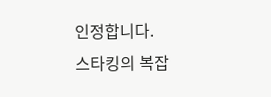인정합니다.
스타킹의 복잡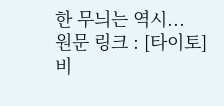한 무늬는 역시...
원문 링크 : [타이토] 비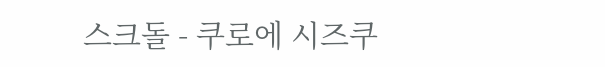스크돌 - 쿠로에 시즈쿠